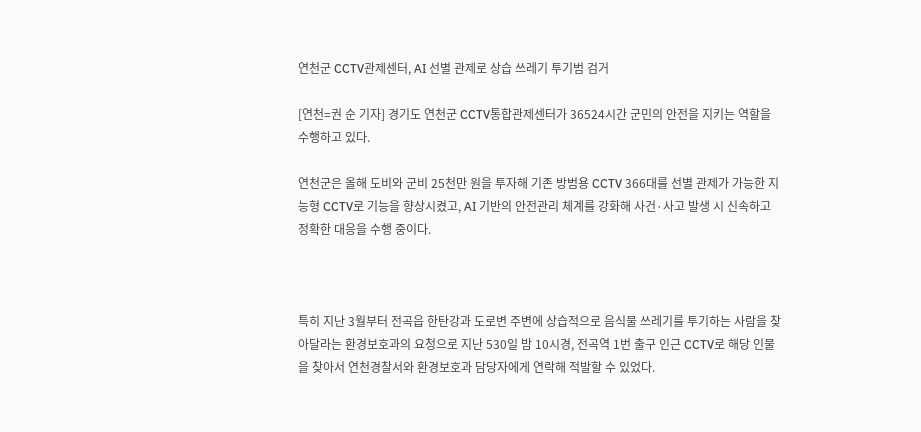연천군 CCTV관제센터, AI 선별 관제로 상습 쓰레기 투기범 검거

[연천=권 순 기자] 경기도 연천군 CCTV통합관제센터가 36524시간 군민의 안전을 지키는 역할을 수행하고 있다.

연천군은 올해 도비와 군비 25천만 원을 투자해 기존 방범용 CCTV 366대를 선별 관제가 가능한 지능형 CCTV로 기능을 향상시켰고, AI 기반의 안전관리 체계를 강화해 사건·사고 발생 시 신속하고 정확한 대응을 수행 중이다.



특히 지난 3월부터 전곡읍 한탄강과 도로변 주변에 상습적으로 음식물 쓰레기를 투기하는 사람을 찾아달라는 환경보호과의 요청으로 지난 530일 밤 10시경, 전곡역 1번 출구 인근 CCTV로 해당 인물을 찾아서 연천경찰서와 환경보호과 담당자에게 연락해 적발할 수 있었다.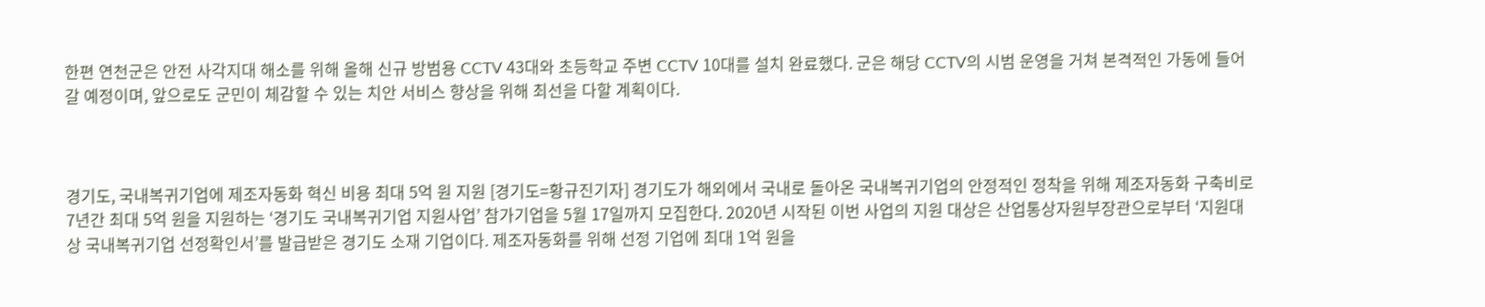한편 연천군은 안전 사각지대 해소를 위해 올해 신규 방범용 CCTV 43대와 초등학교 주변 CCTV 10대를 설치 완료했다. 군은 해당 CCTV의 시범 운영을 거쳐 본격적인 가동에 들어갈 예정이며, 앞으로도 군민이 체감할 수 있는 치안 서비스 향상을 위해 최선을 다할 계획이다.



경기도, 국내복귀기업에 제조자동화 혁신 비용 최대 5억 원 지원 [경기도=황규진기자] 경기도가 해외에서 국내로 돌아온 국내복귀기업의 안정적인 정착을 위해 제조자동화 구축비로 7년간 최대 5억 원을 지원하는 ‘경기도 국내복귀기업 지원사업’ 참가기업을 5월 17일까지 모집한다. 2020년 시작된 이번 사업의 지원 대상은 산업통상자원부장관으로부터 ‘지원대상 국내복귀기업 선정확인서’를 발급받은 경기도 소재 기업이다. 제조자동화를 위해 선정 기업에 최대 1억 원을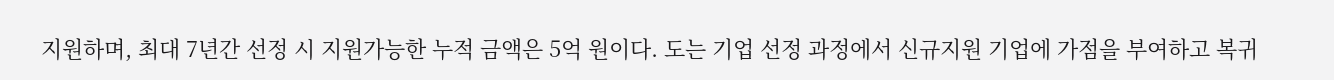지원하며, 최대 7년간 선정 시 지원가능한 누적 금액은 5억 원이다. 도는 기업 선정 과정에서 신규지원 기업에 가점을 부여하고 복귀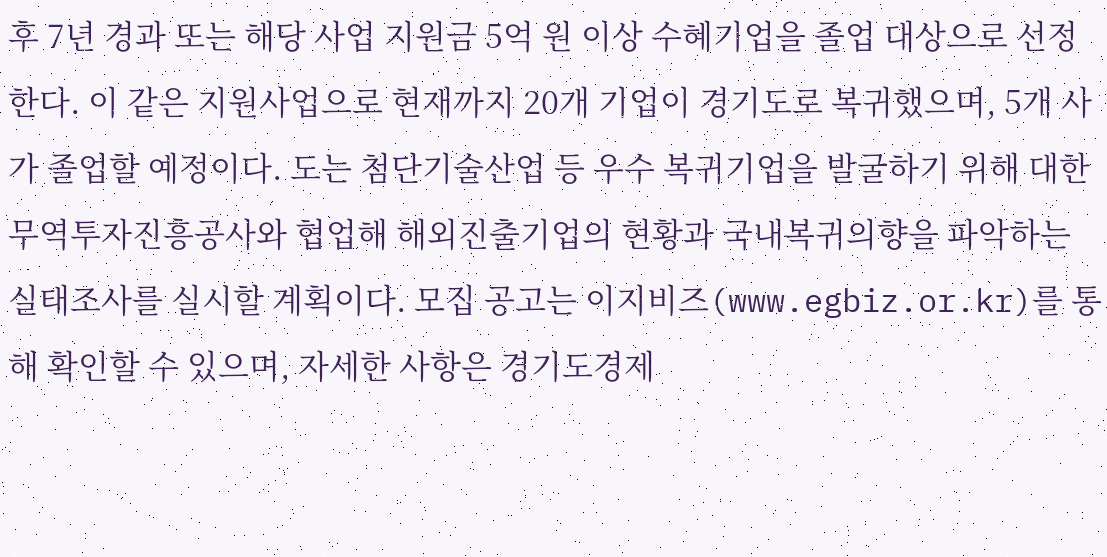후 7년 경과 또는 해당 사업 지원금 5억 원 이상 수혜기업을 졸업 대상으로 선정한다. 이 같은 지원사업으로 현재까지 20개 기업이 경기도로 복귀했으며, 5개 사가 졸업할 예정이다. 도는 첨단기술산업 등 우수 복귀기업을 발굴하기 위해 대한무역투자진흥공사와 협업해 해외진출기업의 현황과 국내복귀의향을 파악하는 실태조사를 실시할 계획이다. 모집 공고는 이지비즈(www.egbiz.or.kr)를 통해 확인할 수 있으며, 자세한 사항은 경기도경제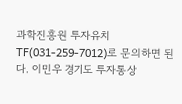과학진흥원 투자유치TF(031-259-7012)로 문의하면 된다. 이민우 경기도 투자통상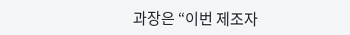과장은 “이번 제조자